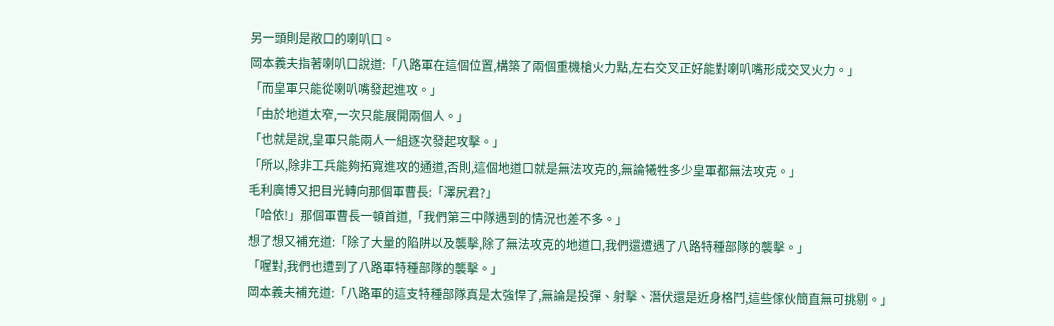另一頭則是敞口的喇叭口。
岡本義夫指著喇叭口說道:「八路軍在這個位置,構築了兩個重機槍火力點,左右交叉正好能對喇叭嘴形成交叉火力。」
「而皇軍只能從喇叭嘴發起進攻。」
「由於地道太窄,一次只能展開兩個人。」
「也就是說,皇軍只能兩人一組逐次發起攻擊。」
「所以,除非工兵能夠拓寬進攻的通道,否則,這個地道口就是無法攻克的,無論犧牲多少皇軍都無法攻克。」
毛利廣博又把目光轉向那個軍曹長:「澤尻君?」
「哈依!」那個軍曹長一頓首道,「我們第三中隊遇到的情況也差不多。」
想了想又補充道:「除了大量的陷阱以及襲擊,除了無法攻克的地道口,我們還遭遇了八路特種部隊的襲擊。」
「喔對,我們也遭到了八路軍特種部隊的襲擊。」
岡本義夫補充道:「八路軍的這支特種部隊真是太強悍了,無論是投彈、射擊、潛伏還是近身格鬥,這些傢伙簡直無可挑剔。」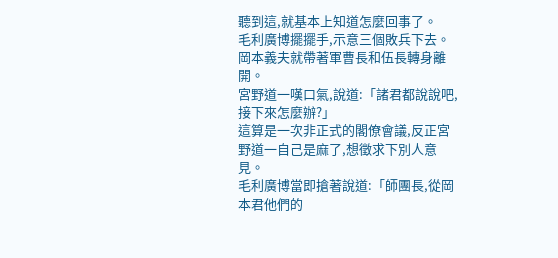聽到這,就基本上知道怎麼回事了。
毛利廣博擺擺手,示意三個敗兵下去。
岡本義夫就帶著軍曹長和伍長轉身離開。
宮野道一嘆口氣,說道:「諸君都說說吧,接下來怎麼辦?」
這算是一次非正式的閣僚會議,反正宮野道一自己是麻了,想徵求下別人意見。
毛利廣博當即搶著說道:「師團長,從岡本君他們的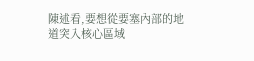陳述看,要想從要塞內部的地道突入核心區域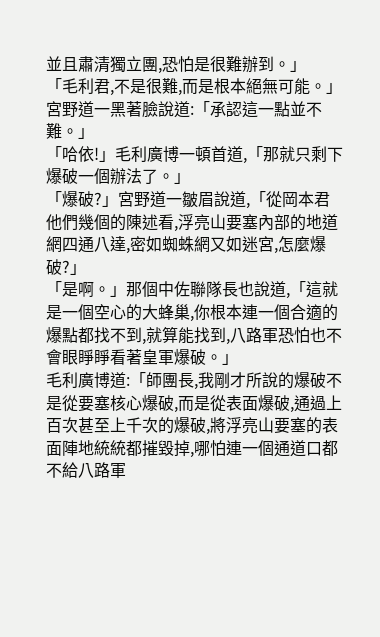並且肅清獨立團,恐怕是很難辦到。」
「毛利君,不是很難,而是根本絕無可能。」
宮野道一黑著臉說道:「承認這一點並不難。」
「哈依!」毛利廣博一頓首道,「那就只剩下爆破一個辦法了。」
「爆破?」宮野道一皺眉說道,「從岡本君他們幾個的陳述看,浮亮山要塞內部的地道網四通八達,密如蜘蛛網又如迷宮,怎麼爆破?」
「是啊。」那個中佐聯隊長也說道,「這就是一個空心的大蜂巢,你根本連一個合適的爆點都找不到,就算能找到,八路軍恐怕也不會眼睜睜看著皇軍爆破。」
毛利廣博道:「師團長,我剛才所說的爆破不是從要塞核心爆破,而是從表面爆破,通過上百次甚至上千次的爆破,將浮亮山要塞的表面陣地統統都摧毀掉,哪怕連一個通道口都不給八路軍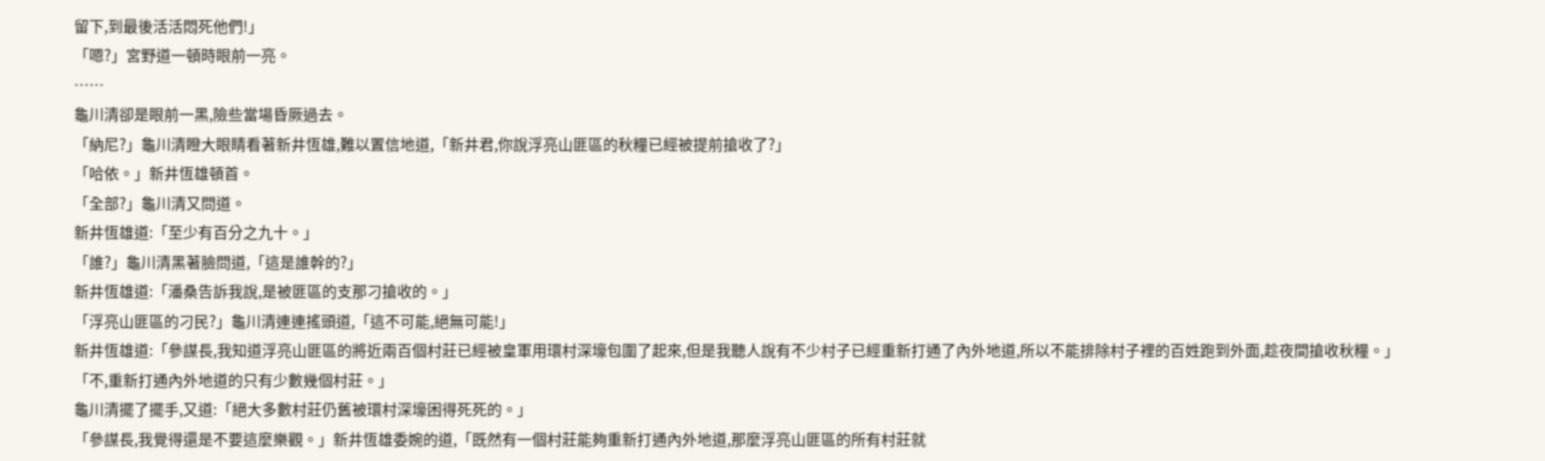留下,到最後活活悶死他們!」
「嗯?」宮野道一頓時眼前一亮。
……
龜川清卻是眼前一黑,險些當場昏厥過去。
「納尼?」龜川清瞪大眼睛看著新井恆雄,難以置信地道,「新井君,你說浮亮山匪區的秋糧已經被提前搶收了?」
「哈依。」新井恆雄頓首。
「全部?」龜川清又問道。
新井恆雄道:「至少有百分之九十。」
「誰?」龜川清黑著臉問道,「這是誰幹的?」
新井恆雄道:「潘桑告訴我說,是被匪區的支那刁搶收的。」
「浮亮山匪區的刁民?」龜川清連連搖頭道,「這不可能,絕無可能!」
新井恆雄道:「參謀長,我知道浮亮山匪區的將近兩百個村莊已經被皇軍用環村深壕包圍了起來,但是我聽人說有不少村子已經重新打通了內外地道,所以不能排除村子裡的百姓跑到外面,趁夜間搶收秋糧。」
「不,重新打通內外地道的只有少數幾個村莊。」
龜川清擺了擺手,又道:「絕大多數村莊仍舊被環村深壕困得死死的。」
「參謀長,我覺得還是不要這麼樂觀。」新井恆雄委婉的道,「既然有一個村莊能夠重新打通內外地道,那麼浮亮山匪區的所有村莊就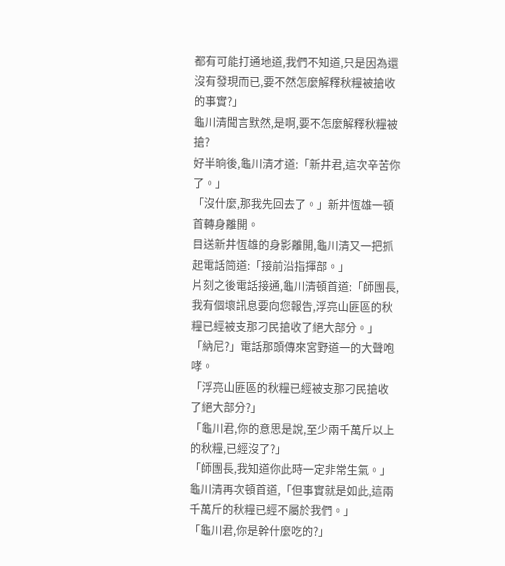都有可能打通地道,我們不知道,只是因為還沒有發現而已,要不然怎麼解釋秋糧被搶收的事實?」
龜川清聞言默然,是啊,要不怎麼解釋秋糧被搶?
好半晌後,龜川清才道:「新井君,這次辛苦你了。」
「沒什麼,那我先回去了。」新井恆雄一頓首轉身離開。
目送新井恆雄的身影離開,龜川清又一把抓起電話筒道:「接前沿指揮部。」
片刻之後電話接通,龜川清頓首道:「師團長,我有個壞訊息要向您報告,浮亮山匪區的秋糧已經被支那刁民搶收了絕大部分。」
「納尼?」電話那頭傳來宮野道一的大聲咆哮。
「浮亮山匪區的秋糧已經被支那刁民搶收了絕大部分?」
「龜川君,你的意思是說,至少兩千萬斤以上的秋糧,已經沒了?」
「師團長,我知道你此時一定非常生氣。」龜川清再次頓首道,「但事實就是如此,這兩千萬斤的秋糧已經不屬於我們。」
「龜川君,你是幹什麼吃的?」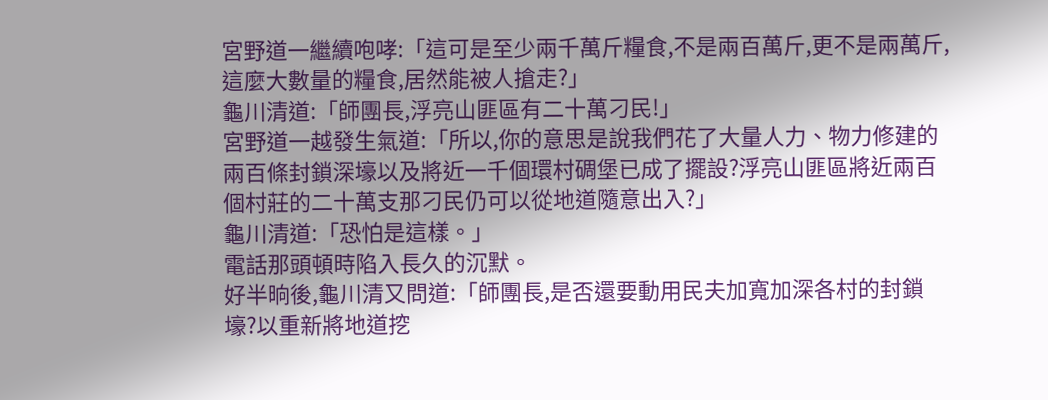宮野道一繼續咆哮:「這可是至少兩千萬斤糧食,不是兩百萬斤,更不是兩萬斤,這麼大數量的糧食,居然能被人搶走?」
龜川清道:「師團長,浮亮山匪區有二十萬刁民!」
宮野道一越發生氣道:「所以,你的意思是說我們花了大量人力、物力修建的兩百條封鎖深壕以及將近一千個環村碉堡已成了擺設?浮亮山匪區將近兩百個村莊的二十萬支那刁民仍可以從地道隨意出入?」
龜川清道:「恐怕是這樣。」
電話那頭頓時陷入長久的沉默。
好半晌後,龜川清又問道:「師團長,是否還要動用民夫加寬加深各村的封鎖壕?以重新將地道挖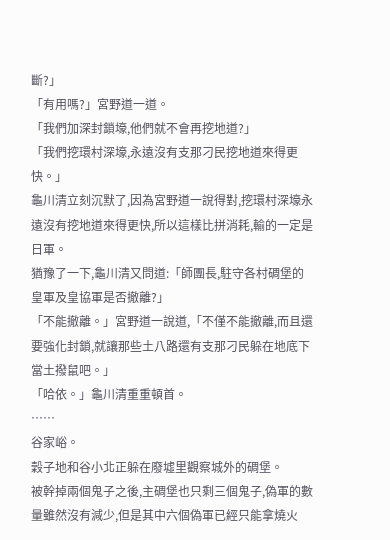斷?」
「有用嗎?」宮野道一道。
「我們加深封鎖壕,他們就不會再挖地道?」
「我們挖環村深壕,永遠沒有支那刁民挖地道來得更快。」
龜川清立刻沉默了,因為宮野道一說得對,挖環村深壕永遠沒有挖地道來得更快,所以這樣比拼消耗,輸的一定是日軍。
猶豫了一下,龜川清又問道:「師團長,駐守各村碉堡的皇軍及皇協軍是否撤離?」
「不能撤離。」宮野道一說道,「不僅不能撤離,而且還要強化封鎖,就讓那些土八路還有支那刁民躲在地底下當土撥鼠吧。」
「哈依。」龜川清重重頓首。
……
谷家峪。
穀子地和谷小北正躲在廢墟里觀察城外的碉堡。
被幹掉兩個鬼子之後,主碉堡也只剩三個鬼子,偽軍的數量雖然沒有減少,但是其中六個偽軍已經只能拿燒火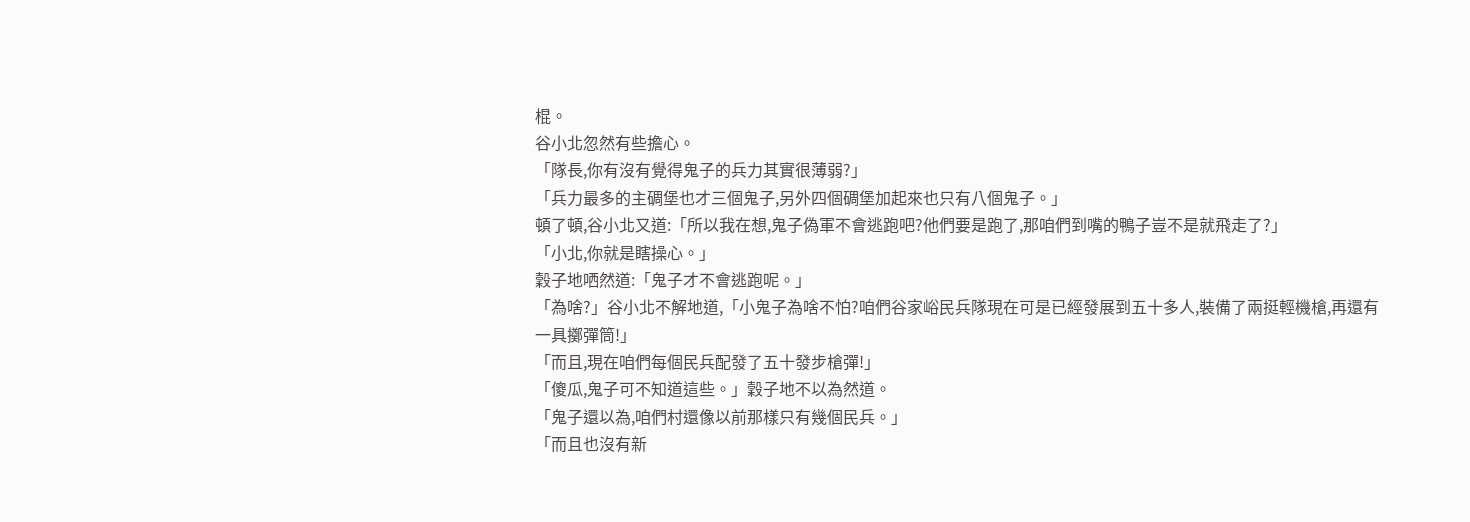棍。
谷小北忽然有些擔心。
「隊長,你有沒有覺得鬼子的兵力其實很薄弱?」
「兵力最多的主碉堡也才三個鬼子,另外四個碉堡加起來也只有八個鬼子。」
頓了頓,谷小北又道:「所以我在想,鬼子偽軍不會逃跑吧?他們要是跑了,那咱們到嘴的鴨子豈不是就飛走了?」
「小北,你就是瞎操心。」
穀子地哂然道:「鬼子才不會逃跑呢。」
「為啥?」谷小北不解地道,「小鬼子為啥不怕?咱們谷家峪民兵隊現在可是已經發展到五十多人,裝備了兩挺輕機槍,再還有一具擲彈筒!」
「而且,現在咱們每個民兵配發了五十發步槍彈!」
「傻瓜,鬼子可不知道這些。」穀子地不以為然道。
「鬼子還以為,咱們村還像以前那樣只有幾個民兵。」
「而且也沒有新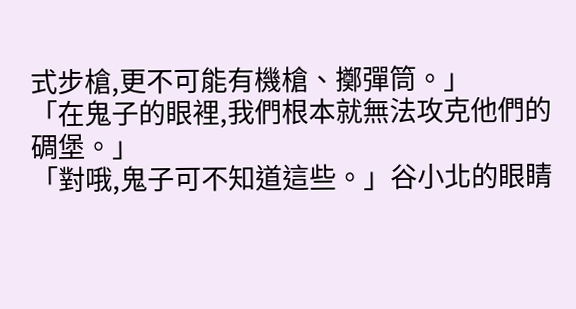式步槍,更不可能有機槍、擲彈筒。」
「在鬼子的眼裡,我們根本就無法攻克他們的碉堡。」
「對哦,鬼子可不知道這些。」谷小北的眼睛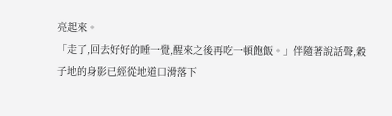亮起來。
「走了,回去好好的睡一覺,醒來之後再吃一頓飽飯。」伴隨著說話聲,穀子地的身影已經從地道口滑落下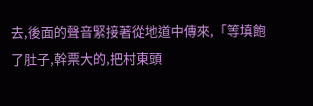去,後面的聲音緊接著從地道中傳來,「等填飽了肚子,幹票大的,把村東頭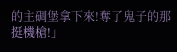的主碉堡拿下來!奪了鬼子的那挺機槍!」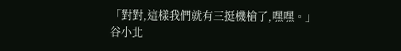「對對,這樣我們就有三挺機槍了,嘿嘿。」
谷小北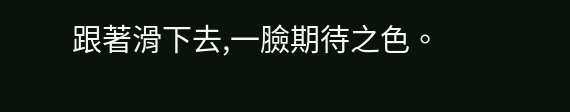跟著滑下去,一臉期待之色。